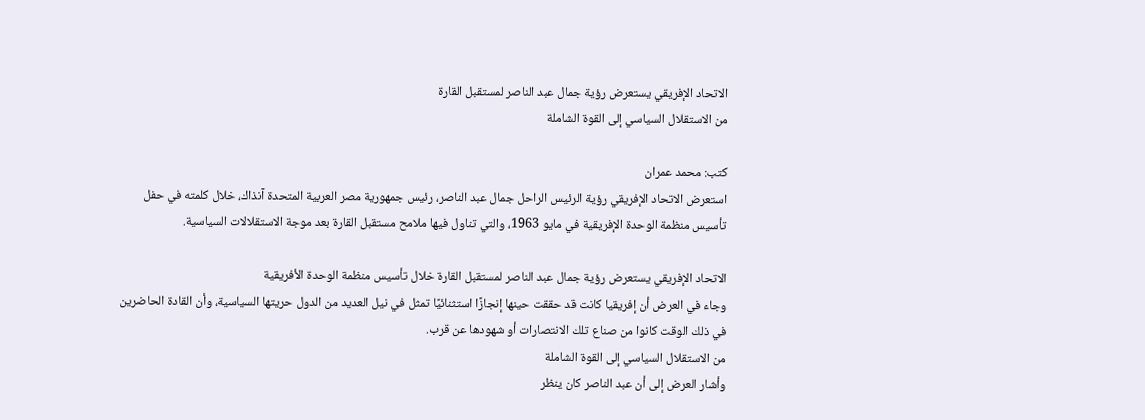الاتحاد الإفريقي يستعرض رؤية جمال عبد الناصر لمستقبل القارة
من الاستقلال السياسي إلى القوة الشاملة

كتب: محمد عمران
استعرض الاتحاد الإفريقي رؤية الرئيس الراحل جمال عبد الناصر، رئيس جمهورية مصر العربية المتحدة آنذاك، خلال كلمته في حفل تأسيس منظمة الوحدة الإفريقية في مايو 1963، والتي تناول فيها ملامح مستقبل القارة بعد موجة الاستقلالات السياسية.

الاتحاد الإفريقي يستعرض رؤية جمال عبد الناصر لمستقبل القارة خلال تأسيس منظمة الوحدة الأفريقية
وجاء في العرض أن إفريقيا كانت قد حققت حينها إنجازًا استثنائيًا تمثل في نيل العديد من الدول حريتها السياسية، وأن القادة الحاضرين في ذلك الوقت كانوا من صناع تلك الانتصارات أو شهودها عن قرب.
من الاستقلال السياسي إلى القوة الشاملة
وأشار العرض إلى أن عبد الناصر كان ينظر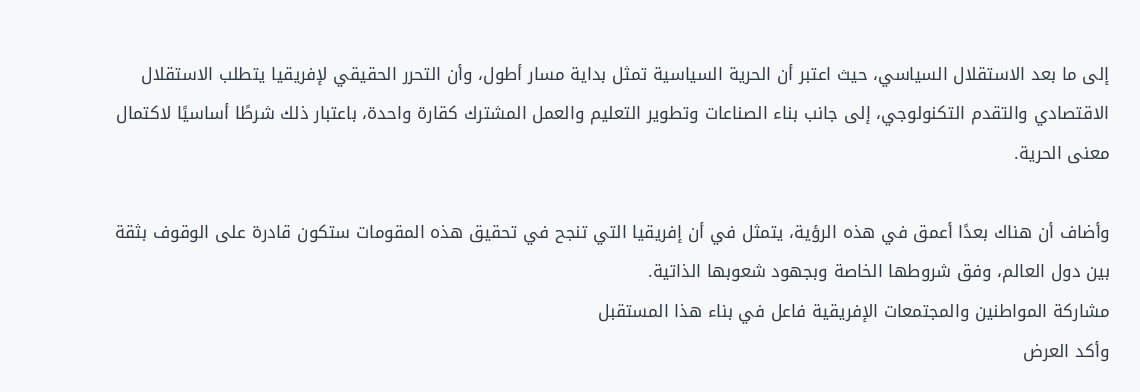إلى ما بعد الاستقلال السياسي، حيث اعتبر أن الحرية السياسية تمثل بداية مسار أطول، وأن التحرر الحقيقي لإفريقيا يتطلب الاستقلال الاقتصادي والتقدم التكنولوجي، إلى جانب بناء الصناعات وتطوير التعليم والعمل المشترك كقارة واحدة، باعتبار ذلك شرطًا أساسيًا لاكتمال معنى الحرية.

وأضاف أن هناك بعدًا أعمق في هذه الرؤية، يتمثل في أن إفريقيا التي تنجح في تحقيق هذه المقومات ستكون قادرة على الوقوف بثقة بين دول العالم، وفق شروطها الخاصة وبجهود شعوبها الذاتية.
مشاركة المواطنين والمجتمعات الإفريقية فاعل في بناء هذا المستقبل
وأكد العرض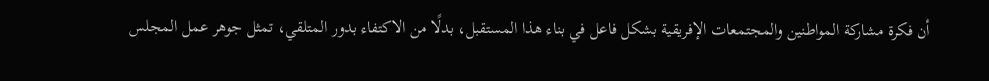أن فكرة مشاركة المواطنين والمجتمعات الإفريقية بشكل فاعل في بناء هذا المستقبل، بدلًا من الاكتفاء بدور المتلقي، تمثل جوهر عمل المجلس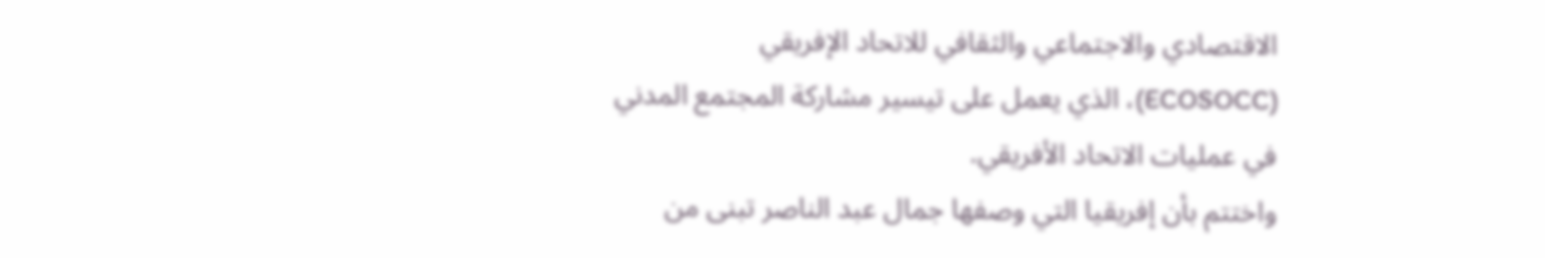الاقتصادي والاجتماعي والثقافي للاتحاد الإفريقي (ECOSOCC)، الذي يعمل على تيسير مشاركة المجتمع المدني في عمليات الاتحاد الأفريقي.
واختتم بأن إفريقيا التي وصفها جمال عبد الناصر تبنى من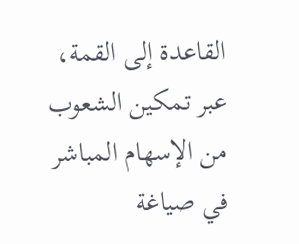القاعدة إلى القمة، عبر تمكين الشعوب من الإسهام المباشر في صياغة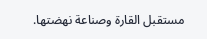مستقبل القارة وصناعة نهضتها.